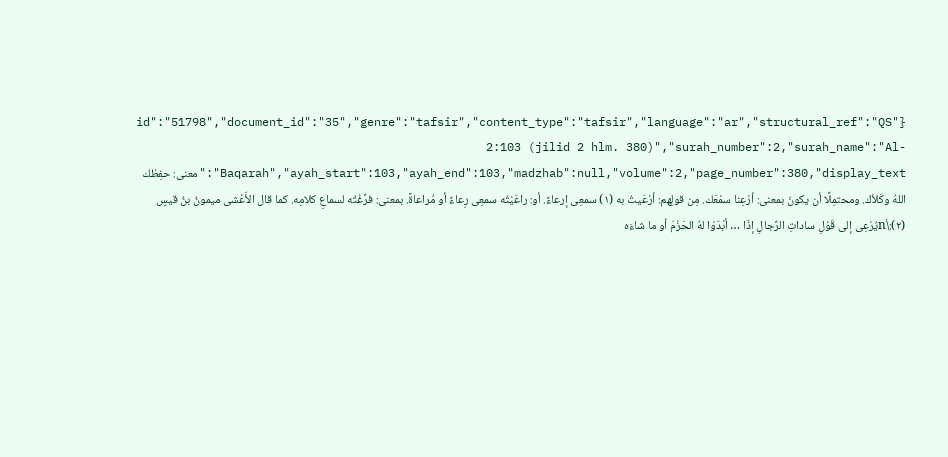{"id":"51798","document_id":"35","genre":"tafsir","content_type":"tafsir","language":"ar","structural_ref":"QS 2:103 (jilid 2 hlm. 380)","surah_number":2,"surah_name":"Al-Baqarah","ayah_start":103,"ayah_end":103,"madzhab":null,"volume":2,"page_number":380,"display_text":"معنى: حفِظك اللهُ وكَلأك. ومحتمِلًا أن يكونَ بمعنى: أرْعِنا سمْعَك. مِن قولِهم: أرْعَيتُ به (١) سمعِى إرعاءً. أو: راعَيْتُه سمعِى رِعاءً أو مُراعاةً. بمعنى: فرَّغْتُه لسماعِ كلامِه. كما قال الأَعْشى ميمونُ بنُ قيسٍ (٢):\nيُرْعِى إلى قَوْلِ ساداتِ الرِّجالِ إذَا … أبْدَوْا لهُ الحَزْمَ أو ما شاءَه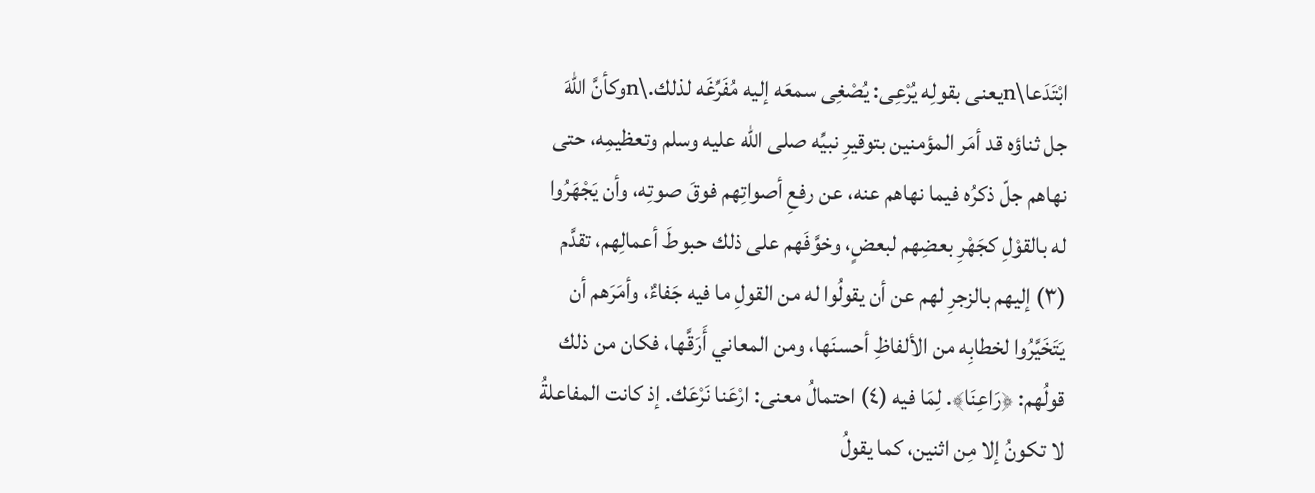ابْتَدَعا\nيعنى بقولِه يُرْعِى: يُصْغِى سمعَه إليه مُفَرِّغَه لذلك.\nوكأنَّ اللهَ جل ثناؤه قد أمَر المؤمنين بتوقيرِ نبيِّه صلى الله عليه وسلم وتعظيمِه، حتى نهاهم جلّ ذكرُه فيما نهاهم عنه، عن رفعِ أصواتِهم فوقَ صوتِه، وأن يَجْهَرُوا له بالقوْلِ كجَهْرِ بعضِهم لبعضٍ، وخوَّفَهم على ذلك حبوطَ أعمالِهم، تقدَّم (٣) إليهم بالزجرِ لهم عن أن يقولُوا له من القولِ ما فيه جَفاءٌ، وأمَرَهم أن يَتَخَيَّرُوا لخطابِه من الألفاظِ أحسنَها، ومن المعاني أَرَقَّها، فكان من ذلك قولُهم: ﴿رَاعِنَا﴾. لِمَا فيه (٤) احتمالُ معنى: ارْعَنا نَرْعَك. إذ كانت المفاعلةُ لا تكونُ إلا مِن اثنين، كما يقولُ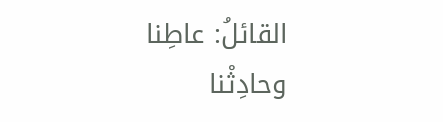القائلُ: عاطِنا وحادِثْنا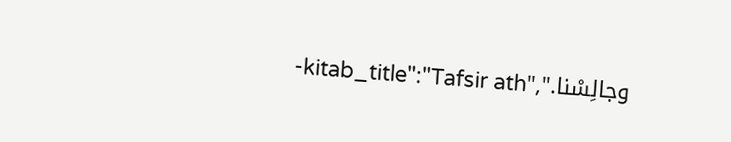وجالِسْنا.","kitab_title":"Tafsir ath-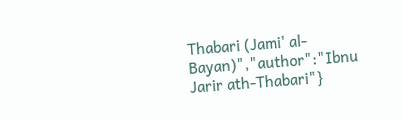Thabari (Jami' al-Bayan)","author":"Ibnu Jarir ath-Thabari"}